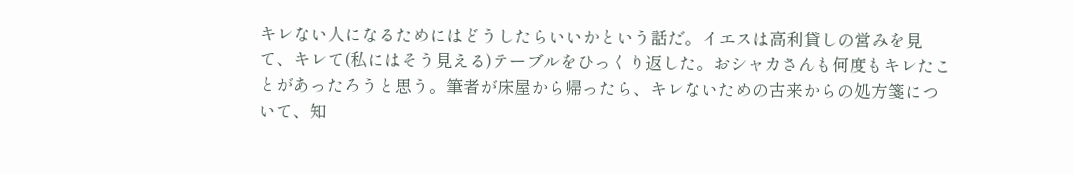キレない人になるためにはどうしたらいいかという話だ。イエスは高利貸しの営みを見て、キレて(私にはそう見える)テーブルをひっくり返した。おシャカさんも何度もキレたことがあったろうと思う。筆者が床屋から帰ったら、キレないための古来からの処方箋について、知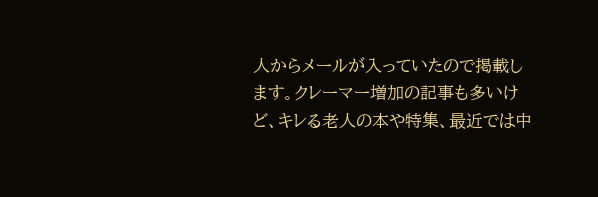人からメールが入っていたので掲載します。クレーマー増加の記事も多いけど、キレる老人の本や特集、最近では中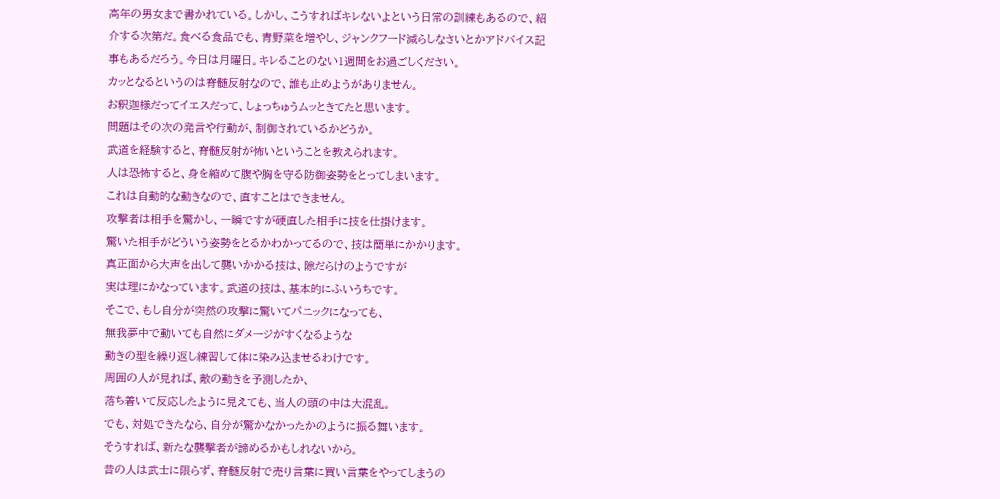高年の男女まで書かれている。しかし、こうすればキレないよという日常の訓練もあるので、紹介する次第だ。食べる食品でも、青野菜を増やし、ジャンクフード減らしなさいとかアドバイス記事もあるだろう。今日は月曜日。キレることのない1週間をお過ごしください。
カッとなるというのは脊髄反射なので、誰も止めようがありません。
お釈迦様だってイエスだって、しょっちゅうムッときてたと思います。
問題はその次の発言や行動が、制御されているかどうか。
武道を経験すると、脊髄反射が怖いということを教えられます。
人は恐怖すると、身を縮めて腹や胸を守る防御姿勢をとってしまいます。
これは自動的な動きなので、直すことはできません。
攻撃者は相手を驚かし、一瞬ですが硬直した相手に技を仕掛けます。
驚いた相手がどういう姿勢をとるかわかってるので、技は簡単にかかります。
真正面から大声を出して襲いかかる技は、隙だらけのようですが
実は理にかなっています。武道の技は、基本的にふいうちです。
そこで、もし自分が突然の攻撃に驚いてパニックになっても、
無我夢中で動いても自然にダメージがすくなるような
動きの型を繰り返し練習して体に染み込ませるわけです。
周囲の人が見れば、敵の動きを予測したか、
落ち着いて反応したように見えても、当人の頭の中は大混乱。
でも、対処できたなら、自分が驚かなかったかのように振る舞います。
そうすれば、新たな襲撃者が諦めるかもしれないから。
昔の人は武士に限らず、脊髄反射で売り言葉に買い言葉をやってしまうの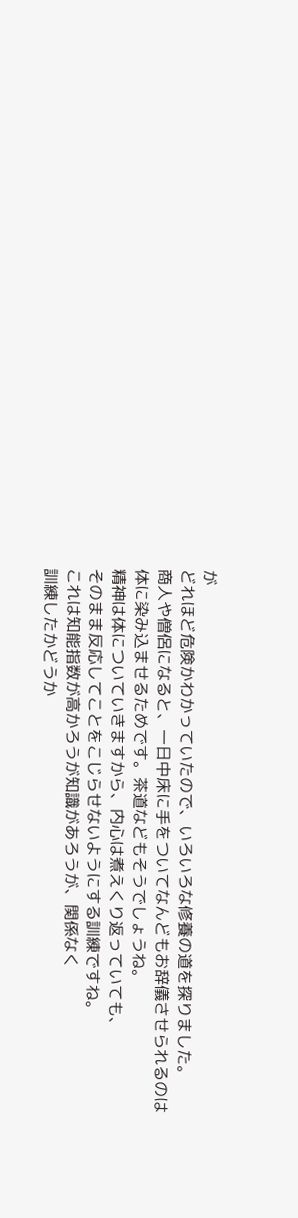が
どれほど危険かわかっていたので、いろいろな修養の道を探りました。
商人や僧侶になると、一日中床に手をついてなんどもお辞儀させられるのは
体に染み込ませるためです。茶道などもそうでしょうね。
精神は体についていきますから、内心は煮えくり返っていても、
そのまま反応してことをこじらせないようにする訓練ですね。
これは知能指数が高かろうが知識があろうが、関係なく
訓練したかどうか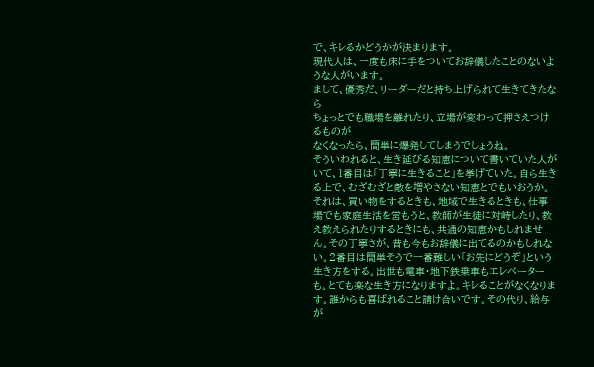で、キレるかどうかが決まります。
現代人は、一度も床に手をついてお辞儀したことのないような人がいます。
まして、優秀だ、リーダーだと持ち上げられて生きてきたなら
ちょっとでも職場を離れたり、立場が変わって押さえつけるものが
なくなったら、簡単に爆発してしまうでしょうね。
そういわれると、生き延びる知恵について書いていた人がいて、1番目は「丁寧に生きること」を挙げていた。自ら生きる上で、むざむざと敵を増やさない知恵とでもいおうか。それは、買い物をするときも、地域で生きるときも、仕事場でも家庭生活を営もうと、教師が生徒に対峙したり、教え教えられたりするときにも、共通の知恵かもしれません。その丁寧さが、昔も今もお辞儀に出てるのかもしれない。2番目は簡単そうで一番難しい「お先にどうぞ」という生き方をする。出世も電車・地下鉄乗車もエレベーターも。とても楽な生き方になりますよ。キレることがなくなります。誰からも喜ばれること請け合いです。その代り、給与が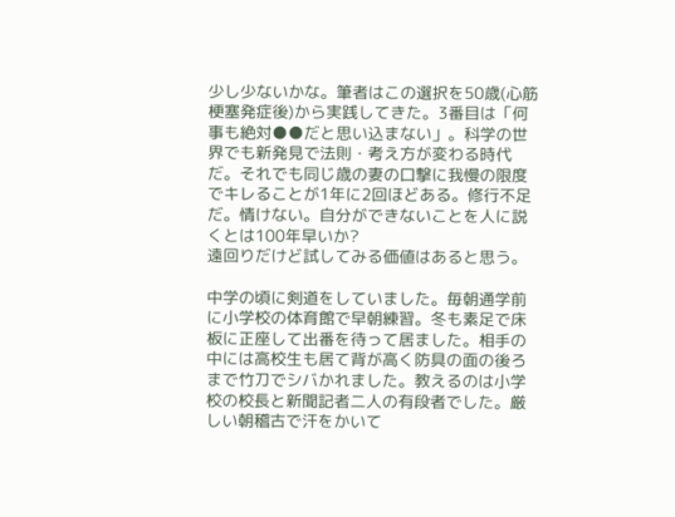少し少ないかな。筆者はこの選択を50歳(心筋梗塞発症後)から実践してきた。3番目は「何事も絶対●●だと思い込まない」。科学の世界でも新発見で法則・考え方が変わる時代だ。それでも同じ歳の妻の口撃に我慢の限度でキレることが1年に2回ほどある。修行不足だ。情けない。自分ができないことを人に説くとは100年早いか?
遠回りだけど試してみる価値はあると思う。

中学の頃に剣道をしていました。毎朝通学前に小学校の体育館で早朝練習。冬も素足で床板に正座して出番を待って居ました。相手の中には高校生も居て背が高く防具の面の後ろまで竹刀でシバかれました。教えるのは小学校の校長と新聞記者二人の有段者でした。厳しい朝稽古で汗をかいて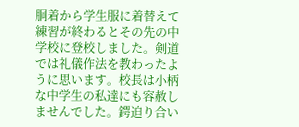胴着から学生服に着替えて練習が終わるとその先の中学校に登校しました。剣道では礼儀作法を教わったように思います。校長は小柄な中学生の私達にも容赦しませんでした。鍔迫り合い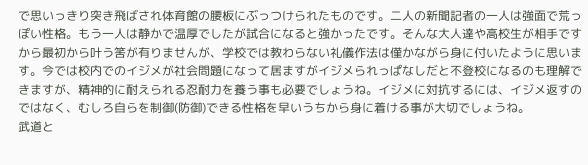で思いっきり突き飛ばされ体育館の腰板にぶっつけられたものです。二人の新聞記者の一人は強面で荒っぽい性格。もう一人は静かで温厚でしたが試合になると強かったです。そんな大人達や高校生が相手ですから最初から叶う筈が有りませんが、学校では教わらない礼儀作法は僅かながら身に付いたように思います。今では校内でのイジメが社会問題になって居ますがイジメられっぱなしだと不登校になるのも理解できますが、精神的に耐えられる忍耐力を養う事も必要でしょうね。イジメに対抗するには、イジメ返すのではなく、むしろ自らを制御(防御)できる性格を早いうちから身に着ける事が大切でしょうね。
武道と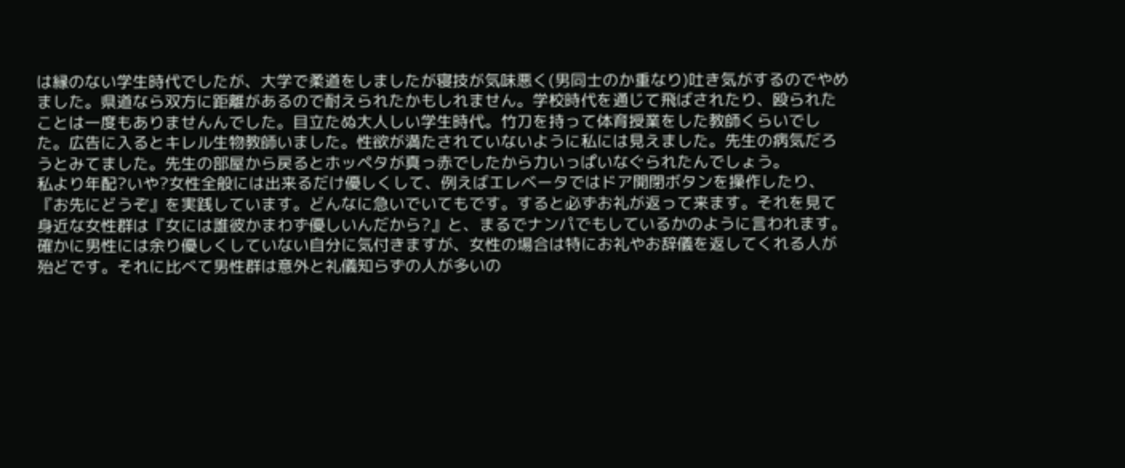は縁のない学生時代でしたが、大学で柔道をしましたが寝技が気味悪く(男同士のか重なり)吐き気がするのでやめました。県道なら双方に距離があるので耐えられたかもしれません。学校時代を通じて飛ばされたり、殴られたことは一度もありませんんでした。目立たぬ大人しい学生時代。竹刀を持って体育授業をした教師くらいでした。広告に入るとキレル生物教師いました。性欲が満たされていないように私には見えました。先生の病気だろうとみてました。先生の部屋から戻るとホッペタが真っ赤でしたから力いっぱいなぐられたんでしょう。
私より年配?いや?女性全般には出来るだけ優しくして、例えばエレベータではドア開閉ボタンを操作したり、『お先にどうぞ』を実践しています。どんなに急いでいてもです。すると必ずお礼が返って来ます。それを見て身近な女性群は『女には誰彼かまわず優しいんだから?』と、まるでナンパでもしているかのように言われます。確かに男性には余り優しくしていない自分に気付きますが、女性の場合は特にお礼やお辞儀を返してくれる人が殆どです。それに比べて男性群は意外と礼儀知らずの人が多いの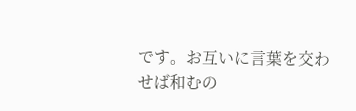です。お互いに言葉を交わせば和むの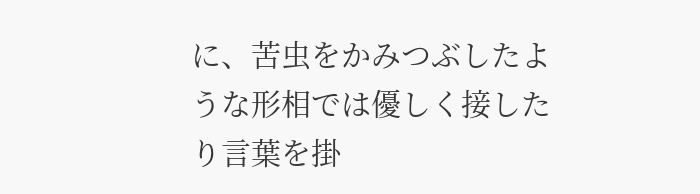に、苦虫をかみつぶしたような形相では優しく接したり言葉を掛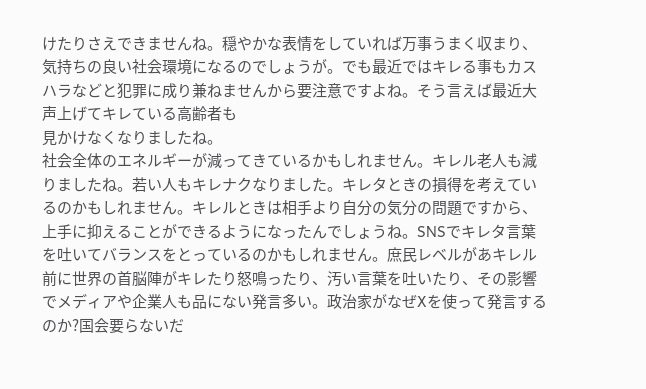けたりさえできませんね。穏やかな表情をしていれば万事うまく収まり、気持ちの良い社会環境になるのでしょうが。でも最近ではキレる事もカスハラなどと犯罪に成り兼ねませんから要注意ですよね。そう言えば最近大声上げてキレている高齢者も
見かけなくなりましたね。
社会全体のエネルギーが減ってきているかもしれません。キレル老人も減りましたね。若い人もキレナクなりました。キレタときの損得を考えているのかもしれません。キレルときは相手より自分の気分の問題ですから、上手に抑えることができるようになったんでしょうね。SNSでキレタ言葉を吐いてバランスをとっているのかもしれません。庶民レベルがあキレル前に世界の首脳陣がキレたり怒鳴ったり、汚い言葉を吐いたり、その影響でメディアや企業人も品にない発言多い。政治家がなぜXを使って発言するのか?国会要らないだ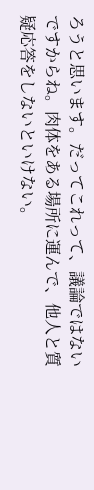ろうと思います。だってこれって、議論ではないですからね。肉体をある場所に運んで、他人と質疑応答をしないといけない。